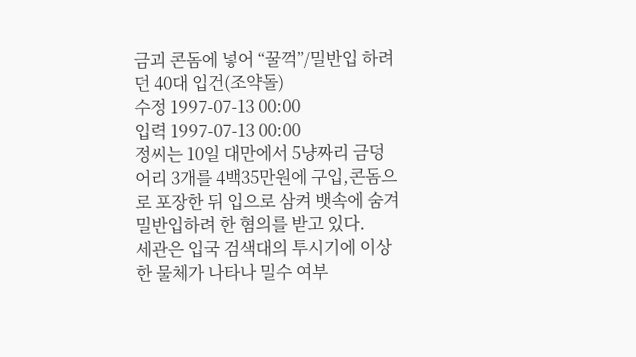금괴 콘돔에 넣어 “꿀꺽”/밀반입 하려던 40대 입건(조약돌)
수정 1997-07-13 00:00
입력 1997-07-13 00:00
정씨는 10일 대만에서 5냥짜리 금덩어리 3개를 4백35만원에 구입,콘돔으로 포장한 뒤 입으로 삼켜 뱃속에 숨겨 밀반입하려 한 혐의를 받고 있다.
세관은 입국 검색대의 투시기에 이상한 물체가 나타나 밀수 여부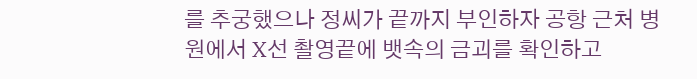를 추궁했으나 정씨가 끝까지 부인하자 공항 근처 병원에서 X선 촬영끝에 뱃속의 금괴를 확인하고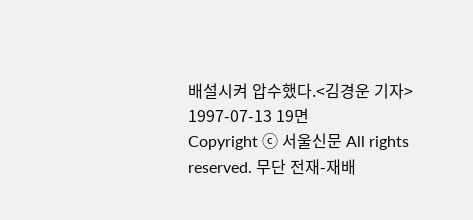배설시켜 압수했다.<김경운 기자>
1997-07-13 19면
Copyright ⓒ 서울신문 All rights reserved. 무단 전재-재배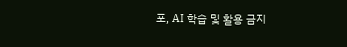포, AI 학습 및 활용 금지